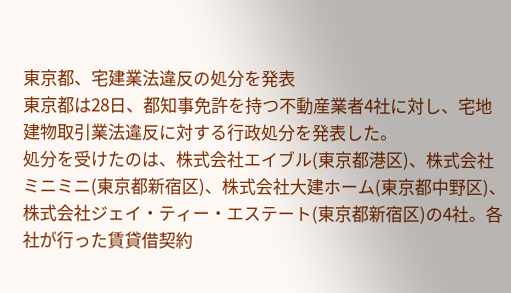東京都、宅建業法違反の処分を発表
東京都は28日、都知事免許を持つ不動産業者4社に対し、宅地建物取引業法違反に対する行政処分を発表した。
処分を受けたのは、株式会社エイブル(東京都港区)、株式会社ミニミニ(東京都新宿区)、株式会社大建ホーム(東京都中野区)、株式会社ジェイ・ティー・エステート(東京都新宿区)の4社。各社が行った賃貸借契約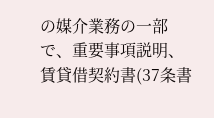の媒介業務の一部で、重要事項説明、賃貸借契約書(37条書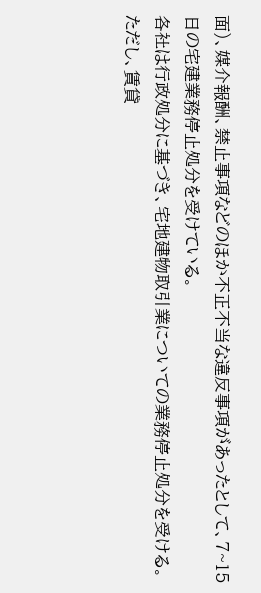面)、媒介報酬、禁止事項などのほか不正不当な違反事項があったとして、7~15日の宅建業務停止処分を受けている。
各社は行政処分に基づき、宅地建物取引業についての業務停止処分を受ける。ただし、賃貸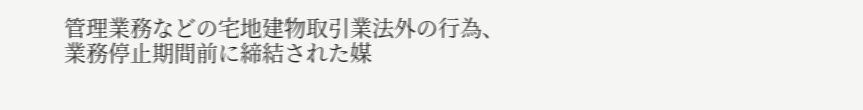管理業務などの宅地建物取引業法外の行為、業務停止期間前に締結された媒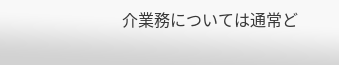介業務については通常ど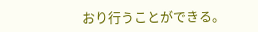おり行うことができる。